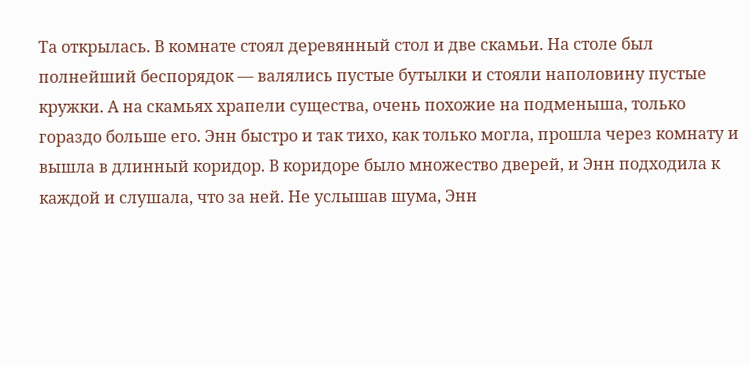Та открылась. В комнате стоял деревянный стол и две скамьи. На столе был полнейший беспорядок — валялись пустые бутылки и стояли наполовину пустые кружки. А на скамьях храпели существа, очень похожие на подменыша, только гораздо больше его. Энн быстро и так тихо, как только могла, прошла через комнату и вышла в длинный коридор. В коридоре было множество дверей, и Энн подходила к каждой и слушала, что за ней. Не услышав шума, Энн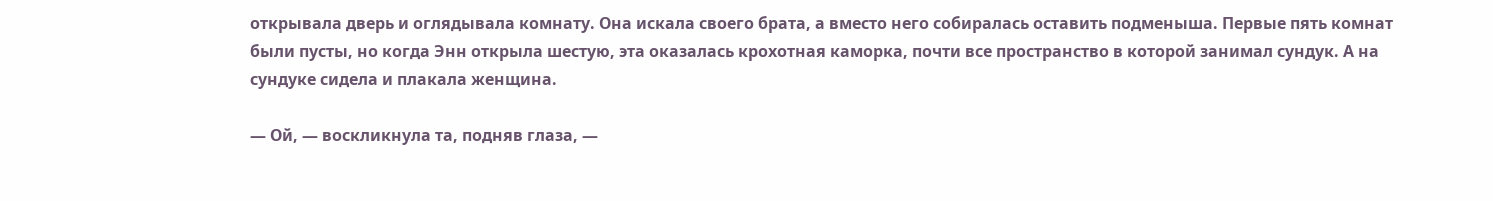открывала дверь и оглядывала комнату. Она искала своего брата, а вместо него собиралась оставить подменыша. Первые пять комнат были пусты, но когда Энн открыла шестую, эта оказалась крохотная каморка, почти все пространство в которой занимал сундук. А на сундуке сидела и плакала женщина.

— Ой, — воскликнула та, подняв глаза, —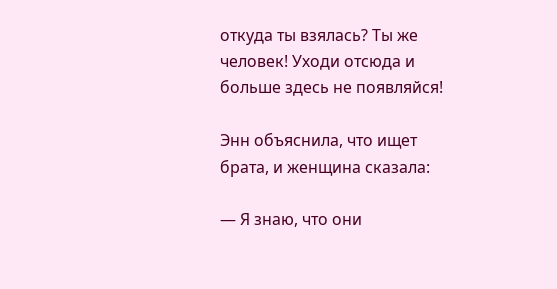откуда ты взялась? Ты же человек! Уходи отсюда и больше здесь не появляйся!

Энн объяснила, что ищет брата, и женщина сказала:

— Я знаю, что они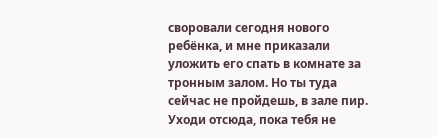своровали сегодня нового ребёнка, и мне приказали уложить его спать в комнате за тронным залом. Но ты туда сейчас не пройдешь, в зале пир. Уходи отсюда, пока тебя не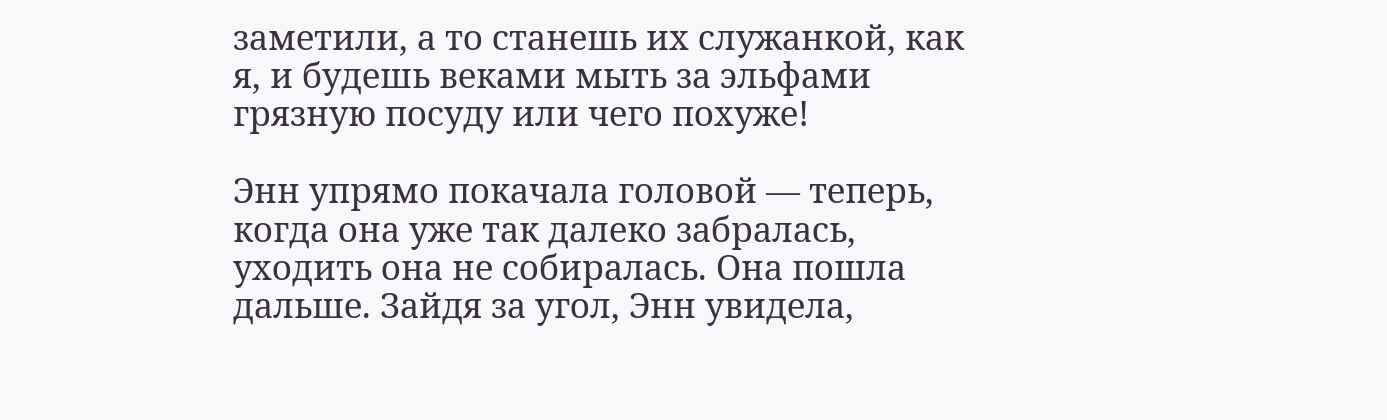заметили, а то станешь их служанкой, как я, и будешь веками мыть за эльфами грязную посуду или чего похуже!

Энн упрямо покачала головой — теперь, когда она уже так далеко забралась, уходить она не собиралась. Она пошла дальше. Зайдя за угол, Энн увидела,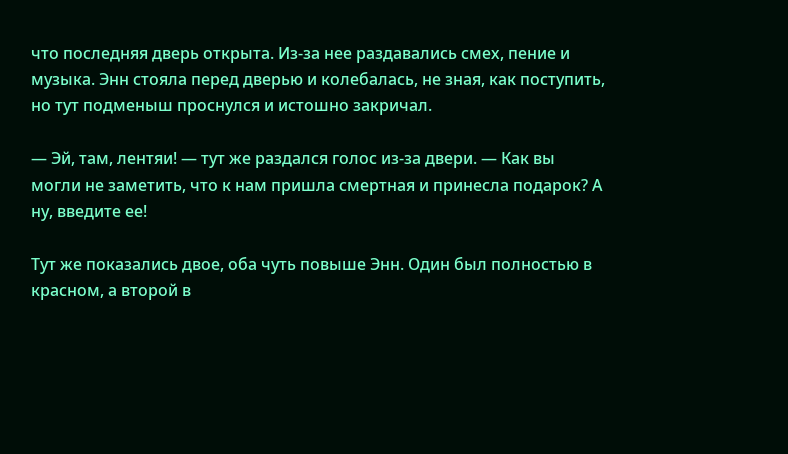что последняя дверь открыта. Из-за нее раздавались смех, пение и музыка. Энн стояла перед дверью и колебалась, не зная, как поступить, но тут подменыш проснулся и истошно закричал.

— Эй, там, лентяи! — тут же раздался голос из-за двери. — Как вы могли не заметить, что к нам пришла смертная и принесла подарок? А ну, введите ее!

Тут же показались двое, оба чуть повыше Энн. Один был полностью в красном, а второй в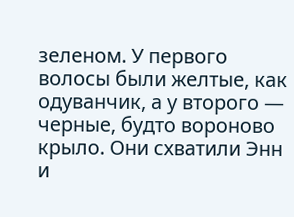зеленом. У первого волосы были желтые, как одуванчик, а у второго — черные, будто вороново крыло. Они схватили Энн и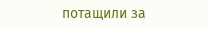потащили за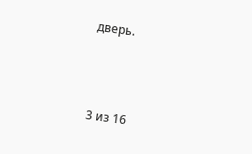дверь.



3 из 16